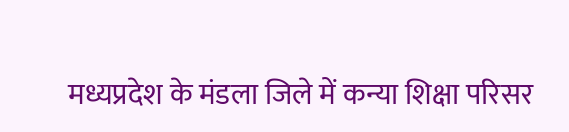मध्यप्रदेश के मंडला जिले में कन्या शिक्षा परिसर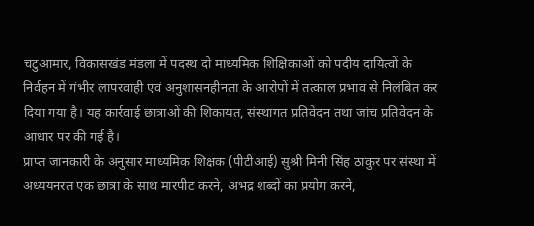चटुआमार, विकासखंड मंडला में पदस्थ दो माध्यमिक शिक्षिकाओं को पदीय दायित्वों के निर्वहन में गंभीर लापरवाही एवं अनुशासनहीनता के आरोपों में तत्काल प्रभाव से निलंबित कर दिया गया है। यह कार्रवाई छात्राओं की शिकायत, संस्थागत प्रतिवेदन तथा जांच प्रतिवेदन के आधार पर की गई है।
प्राप्त जानकारी के अनुसार माध्यमिक शिक्षक (पीटीआई) सुश्री मिनी सिंह ठाकुर पर संस्था में अध्ययनरत एक छात्रा के साथ मारपीट करने, अभद्र शब्दों का प्रयोग करने,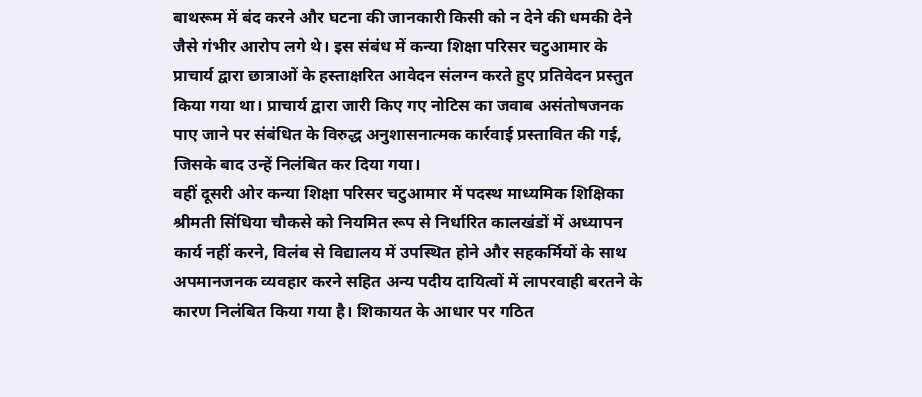बाथरूम में बंद करने और घटना की जानकारी किसी को न देने की धमकी देने जैसे गंभीर आरोप लगे थे। इस संबंध में कन्या शिक्षा परिसर चटुआमार के प्राचार्य द्वारा छात्राओं के हस्ताक्षरित आवेदन संलग्न करते हुए प्रतिवेदन प्रस्तुत किया गया था। प्राचार्य द्वारा जारी किए गए नोटिस का जवाब असंतोषजनक पाए जाने पर संबंधित के विरुद्ध अनुशासनात्मक कार्रवाई प्रस्तावित की गई, जिसके बाद उन्हें निलंबित कर दिया गया।
वहीं दूसरी ओर कन्या शिक्षा परिसर चटुआमार में पदस्थ माध्यमिक शिक्षिका श्रीमती सिंधिया चौकसे को नियमित रूप से निर्धारित कालखंडों में अध्यापन कार्य नहीं करने, विलंब से विद्यालय में उपस्थित होने और सहकर्मियों के साथ अपमानजनक व्यवहार करने सहित अन्य पदीय दायित्वों में लापरवाही बरतने के कारण निलंबित किया गया है। शिकायत के आधार पर गठित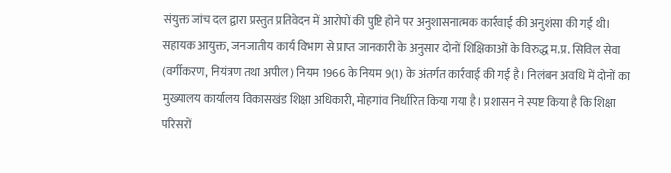संयुक्त जांच दल द्वारा प्रस्तुत प्रतिवेदन में आरोपों की पुष्टि होने पर अनुशासनात्मक कार्रवाई की अनुशंसा की गई थी।
सहायक आयुक्त, जनजातीय कार्य विभाग से प्राप्त जानकारी के अनुसार दोनों शिक्षिकाओं के विरुद्ध म.प्र. सिविल सेवा (वर्गीकरण, नियंत्रण तथा अपील) नियम 1966 के नियम 9(1) के अंतर्गत कार्रवाई की गई है। निलंबन अवधि में दोनों का मुख्यालय कार्यालय विकासखंड शिक्षा अधिकारी, मोहगांव निर्धारित किया गया है। प्रशासन ने स्पष्ट किया है कि शिक्षा परिसरों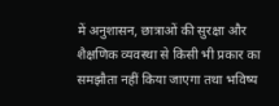में अनुशासन, छात्राओं की सुरक्षा और शैक्षणिक व्यवस्था से किसी भी प्रकार का समझौता नहीं किया जाएगा तथा भविष्य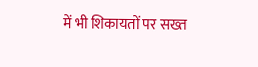में भी शिकायतों पर सख्त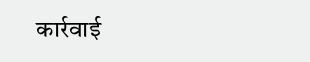कार्रवाई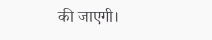की जाएगी।